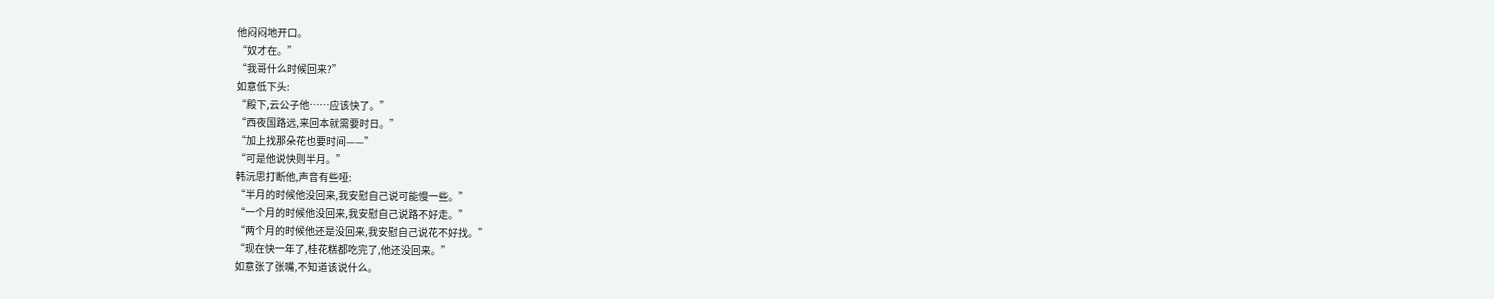他闷闷地开口。
“奴才在。”
“我哥什么时候回来?”
如意低下头:
“殿下,云公子他……应该快了。”
“西夜国路远,来回本就需要时日。”
“加上找那朵花也要时间——”
“可是他说快则半月。”
韩沅思打断他,声音有些哑:
“半月的时候他没回来,我安慰自己说可能慢一些。”
“一个月的时候他没回来,我安慰自己说路不好走。”
“两个月的时候他还是没回来,我安慰自己说花不好找。”
“现在快一年了,桂花糕都吃完了,他还没回来。”
如意张了张嘴,不知道该说什么。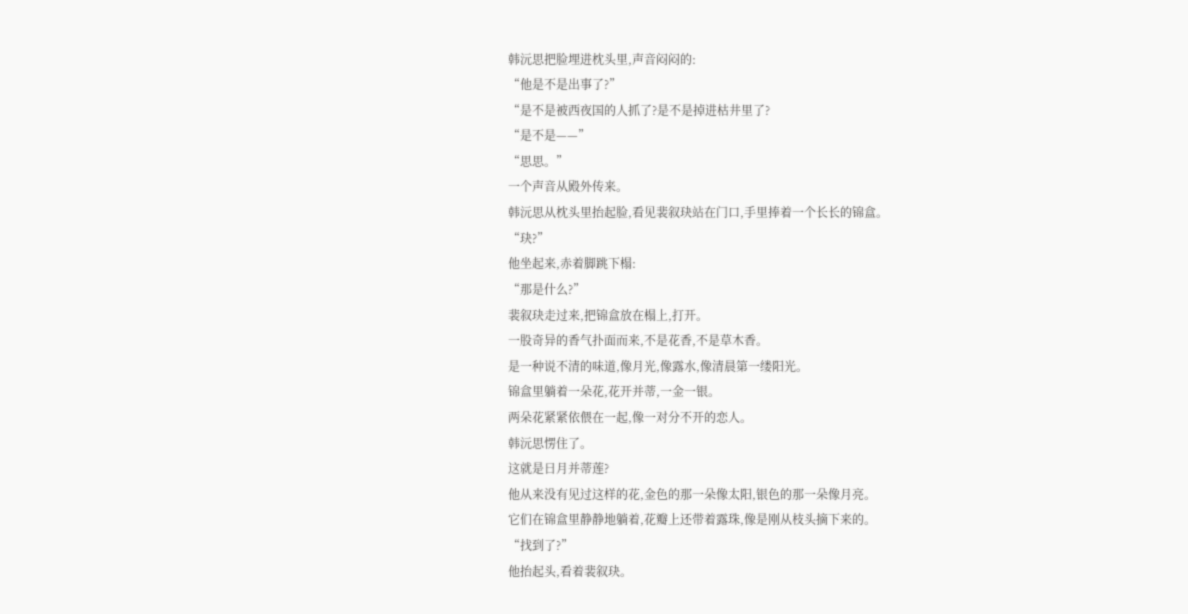韩沅思把脸埋进枕头里,声音闷闷的:
“他是不是出事了?”
“是不是被西夜国的人抓了?是不是掉进枯井里了?
“是不是——”
“思思。”
一个声音从殿外传来。
韩沅思从枕头里抬起脸,看见裴叙玦站在门口,手里捧着一个长长的锦盒。
“玦?”
他坐起来,赤着脚跳下榻:
“那是什么?”
裴叙玦走过来,把锦盒放在榻上,打开。
一股奇异的香气扑面而来,不是花香,不是草木香。
是一种说不清的味道,像月光,像露水,像清晨第一缕阳光。
锦盒里躺着一朵花,花开并蒂,一金一银。
两朵花紧紧依偎在一起,像一对分不开的恋人。
韩沅思愣住了。
这就是日月并蒂莲?
他从来没有见过这样的花,金色的那一朵像太阳,银色的那一朵像月亮。
它们在锦盒里静静地躺着,花瓣上还带着露珠,像是刚从枝头摘下来的。
“找到了?”
他抬起头,看着裴叙玦。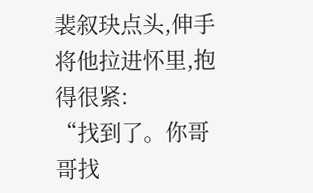裴叙玦点头,伸手将他拉进怀里,抱得很紧:
“找到了。你哥哥找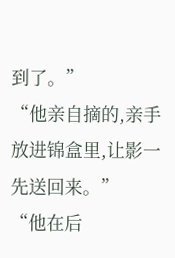到了。”
“他亲自摘的,亲手放进锦盒里,让影一先送回来。”
“他在后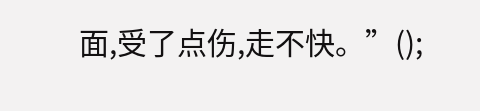面,受了点伤,走不快。”();